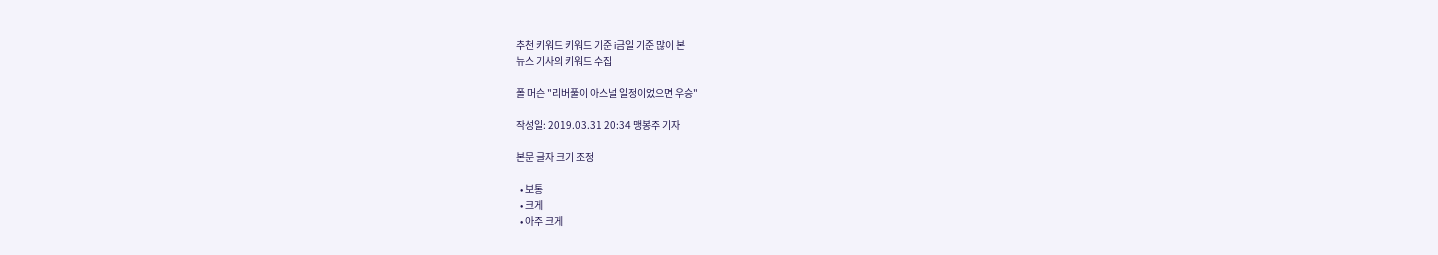추천 키워드 키워드 기준 i금일 기준 많이 본
뉴스 기사의 키워드 수집

폴 머슨 "리버풀이 아스널 일정이었으면 우승"

작성일: 2019.03.31 20:34 맹봉주 기자

본문 글자 크기 조정

  • 보통
  • 크게
  • 아주 크게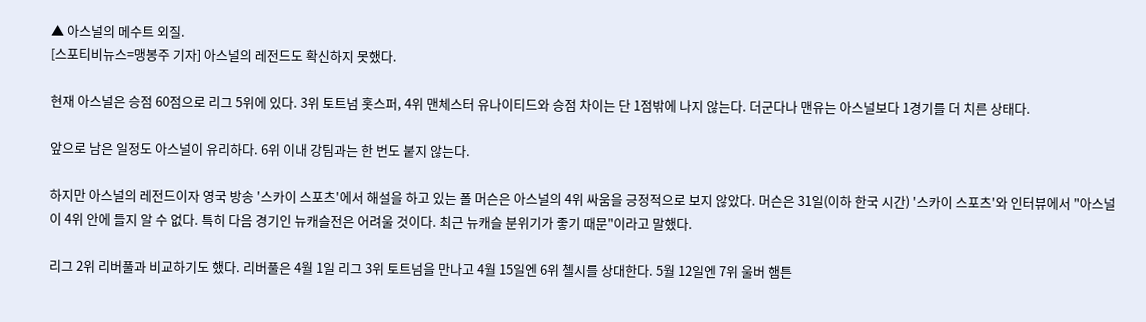▲ 아스널의 메수트 외질.
[스포티비뉴스=맹봉주 기자] 아스널의 레전드도 확신하지 못했다.

현재 아스널은 승점 60점으로 리그 5위에 있다. 3위 토트넘 홋스퍼, 4위 맨체스터 유나이티드와 승점 차이는 단 1점밖에 나지 않는다. 더군다나 맨유는 아스널보다 1경기를 더 치른 상태다.

앞으로 남은 일정도 아스널이 유리하다. 6위 이내 강팀과는 한 번도 붙지 않는다.

하지만 아스널의 레전드이자 영국 방송 '스카이 스포츠'에서 해설을 하고 있는 폴 머슨은 아스널의 4위 싸움을 긍정적으로 보지 않았다. 머슨은 31일(이하 한국 시간) '스카이 스포츠'와 인터뷰에서 "아스널이 4위 안에 들지 알 수 없다. 특히 다음 경기인 뉴캐슬전은 어려울 것이다. 최근 뉴캐슬 분위기가 좋기 때문"이라고 말했다.

리그 2위 리버풀과 비교하기도 했다. 리버풀은 4월 1일 리그 3위 토트넘을 만나고 4월 15일엔 6위 첼시를 상대한다. 5월 12일엔 7위 울버 햄튼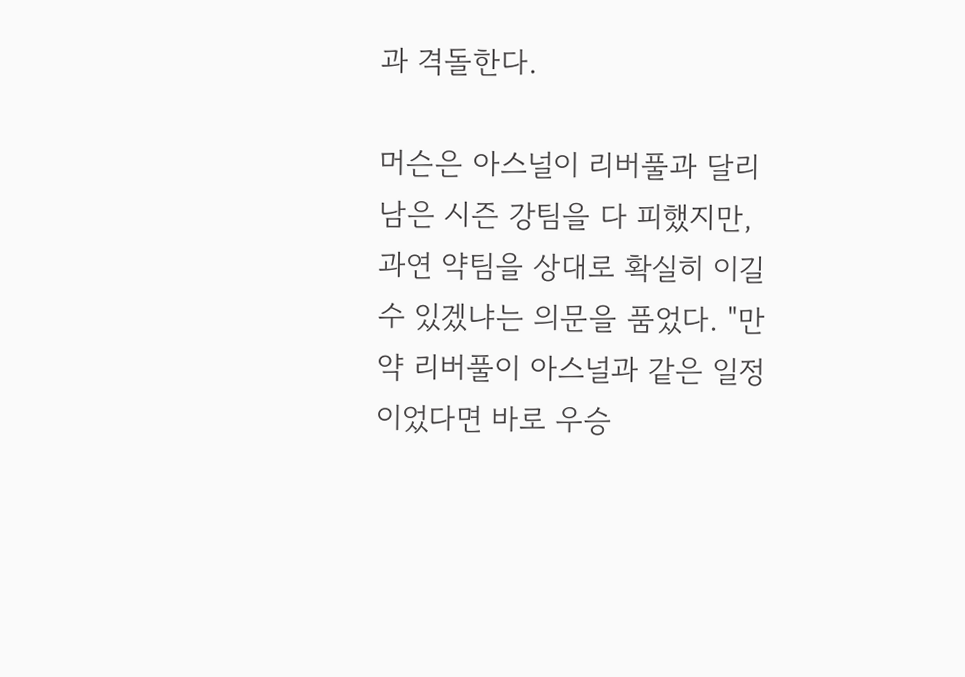과 격돌한다.

머슨은 아스널이 리버풀과 달리 남은 시즌 강팀을 다 피했지만, 과연 약팀을 상대로 확실히 이길 수 있겠냐는 의문을 품었다. "만약 리버풀이 아스널과 같은 일정이었다면 바로 우승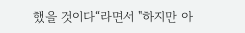했을 것이다“라면서 "하지만 아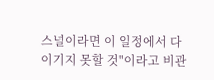스널이라면 이 일정에서 다 이기지 못할 것"이라고 비관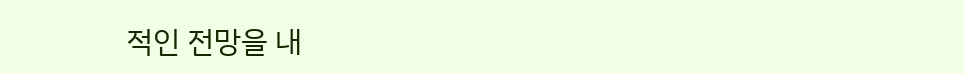적인 전망을 내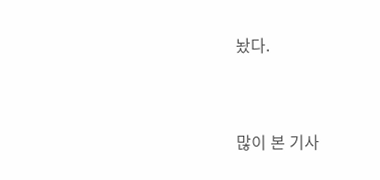놨다.


많이 본 기사